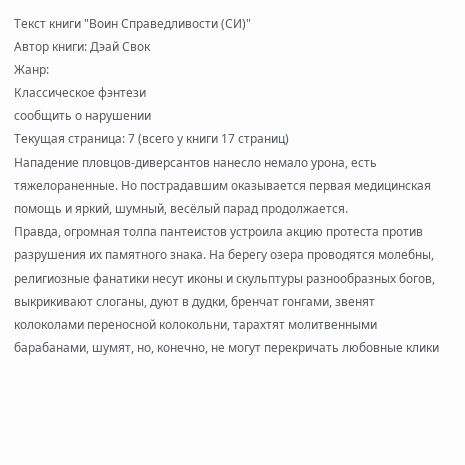Текст книги "Воин Справедливости (СИ)"
Автор книги: Дэай Свок
Жанр:
Классическое фэнтези
сообщить о нарушении
Текущая страница: 7 (всего у книги 17 страниц)
Нападение пловцов-диверсантов нанесло немало урона, есть тяжелораненные. Но пострадавшим оказывается первая медицинская помощь и яркий, шумный, весёлый парад продолжается.
Правда, огромная толпа пантеистов устроила акцию протеста против разрушения их памятного знака. На берегу озера проводятся молебны, религиозные фанатики несут иконы и скульптуры разнообразных богов, выкрикивают слоганы, дуют в дудки, бренчат гонгами, звенят колоколами переносной колокольни, тарахтят молитвенными барабанами, шумят, но, конечно, не могут перекричать любовные клики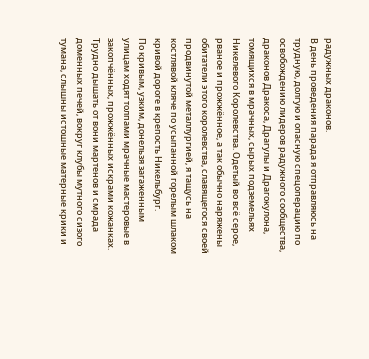радужных драконов.
В день проведения парада я отправляюсь на трудную, долгую и опасную спецоперацию по освобождению лидеров радужного сообщества, драконов Дракоса, Драгулы и Драгокулона, томящихся в мрачных, сырых подземельях Никелевого Королевства. Одетый во всё серое, рваное и прожжённое, а так обычно наряжены обитатели этого королевства, славящегося своей продвинутой металлургией, я тащусь на костлявой кляче по усыпанной горелым шлаком кривой дороге в крепость Никельбург.
По кривым, узким, донельзя загаженным улицам ходят толпами мрачные мастеровые в закопчённых, прожжённых искрами кожанках. Трудно дышать от вони мартенов и смрада доменных печей, вокруг клубы мутного сизого тумана, слышны истошные матерные крики и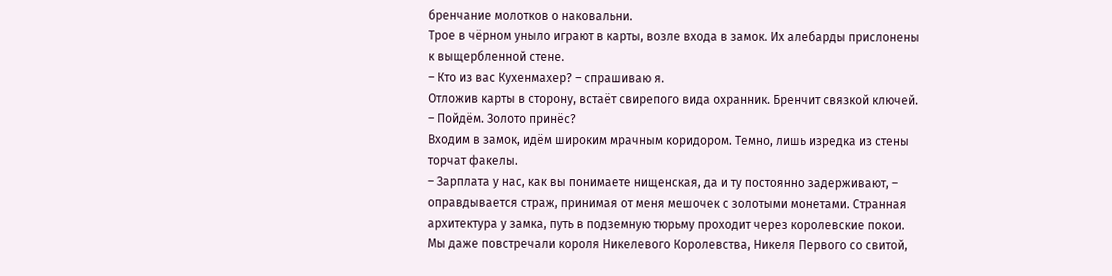бренчание молотков о наковальни.
Трое в чёрном уныло играют в карты, возле входа в замок. Их алебарды прислонены к выщербленной стене.
– Кто из вас Кухенмахер? – спрашиваю я.
Отложив карты в сторону, встаёт свирепого вида охранник. Бренчит связкой ключей.
– Пойдём. Золото принёс?
Входим в замок, идём широким мрачным коридором. Темно, лишь изредка из стены торчат факелы.
– Зарплата у нас, как вы понимаете нищенская, да и ту постоянно задерживают, – оправдывается страж, принимая от меня мешочек с золотыми монетами. Странная архитектура у замка, путь в подземную тюрьму проходит через королевские покои. Мы даже повстречали короля Никелевого Королевства, Никеля Первого со свитой,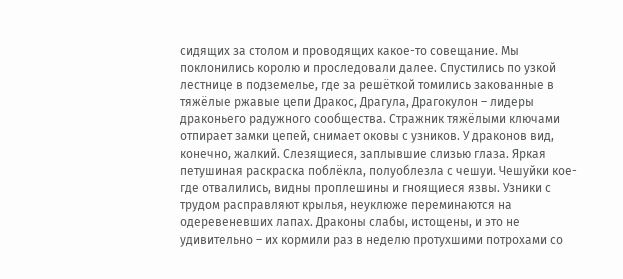сидящих за столом и проводящих какое-то совещание. Мы поклонились королю и проследовали далее. Спустились по узкой лестнице в подземелье, где за решёткой томились закованные в тяжёлые ржавые цепи Дракос, Драгула, Драгокулон – лидеры драконьего радужного сообщества. Стражник тяжёлыми ключами отпирает замки цепей, снимает оковы с узников. У драконов вид, конечно, жалкий. Слезящиеся, заплывшие слизью глаза. Яркая петушиная раскраска поблёкла, полуоблезла с чешуи. Чешуйки кое-где отвалились, видны проплешины и гноящиеся язвы. Узники с трудом расправляют крылья, неуклюже переминаются на одеревеневших лапах. Драконы слабы, истощены, и это не удивительно – их кормили раз в неделю протухшими потрохами со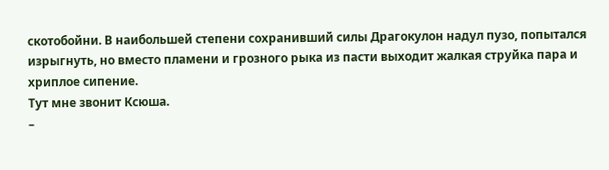скотобойни. В наибольшей степени сохранивший силы Драгокулон надул пузо, попытался изрыгнуть, но вместо пламени и грозного рыка из пасти выходит жалкая струйка пара и хриплое сипение.
Тут мне звонит Ксюша.
–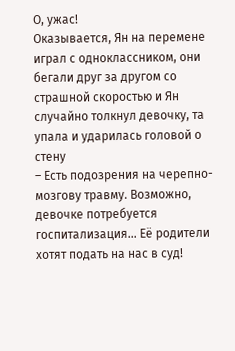О, ужас!
Оказывается, Ян на перемене играл с одноклассником, они бегали друг за другом со страшной скоростью и Ян случайно толкнул девочку, та упала и ударилась головой о стену
– Есть подозрения на черепно-мозгову травму. Возможно, девочке потребуется госпитализация... Её родители хотят подать на нас в суд!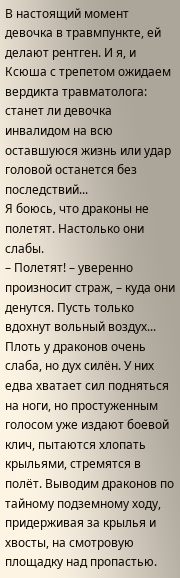В настоящий момент девочка в травмпункте, ей делают рентген. И я, и Ксюша с трепетом ожидаем вердикта травматолога: станет ли девочка инвалидом на всю оставшуюся жизнь или удар головой останется без последствий...
Я боюсь, что драконы не полетят. Настолько они слабы.
– Полетят! – уверенно произносит страж, – куда они денутся. Пусть только вдохнут вольный воздух...
Плоть у драконов очень слаба, но дух силён. У них едва хватает сил подняться на ноги, но простуженным голосом уже издают боевой клич, пытаются хлопать крыльями, стремятся в полёт. Выводим драконов по тайному подземному ходу, придерживая за крылья и хвосты, на смотровую площадку над пропастью.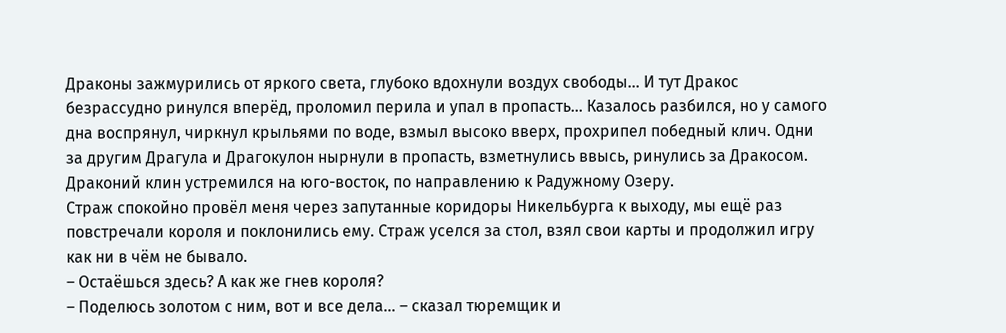Драконы зажмурились от яркого света, глубоко вдохнули воздух свободы... И тут Дракос безрассудно ринулся вперёд, проломил перила и упал в пропасть... Казалось разбился, но у самого дна воспрянул, чиркнул крыльями по воде, взмыл высоко вверх, прохрипел победный клич. Одни за другим Драгула и Драгокулон нырнули в пропасть, взметнулись ввысь, ринулись за Дракосом. Драконий клин устремился на юго-восток, по направлению к Радужному Озеру.
Страж спокойно провёл меня через запутанные коридоры Никельбурга к выходу, мы ещё раз повстречали короля и поклонились ему. Страж уселся за стол, взял свои карты и продолжил игру как ни в чём не бывало.
– Остаёшься здесь? А как же гнев короля?
– Поделюсь золотом с ним, вот и все дела... – сказал тюремщик и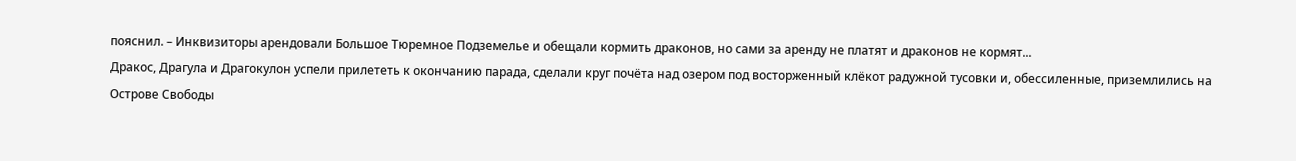пояснил. – Инквизиторы арендовали Большое Тюремное Подземелье и обещали кормить драконов, но сами за аренду не платят и драконов не кормят...
Дракос, Драгула и Драгокулон успели прилететь к окончанию парада, сделали круг почёта над озером под восторженный клёкот радужной тусовки и, обессиленные, приземлились на Острове Свободы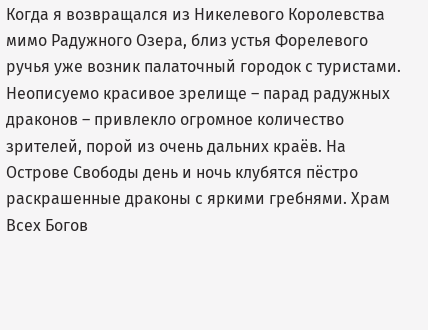Когда я возвращался из Никелевого Королевства мимо Радужного Озера, близ устья Форелевого ручья уже возник палаточный городок с туристами. Неописуемо красивое зрелище – парад радужных драконов – привлекло огромное количество зрителей, порой из очень дальних краёв. На Острове Свободы день и ночь клубятся пёстро раскрашенные драконы с яркими гребнями. Храм Всех Богов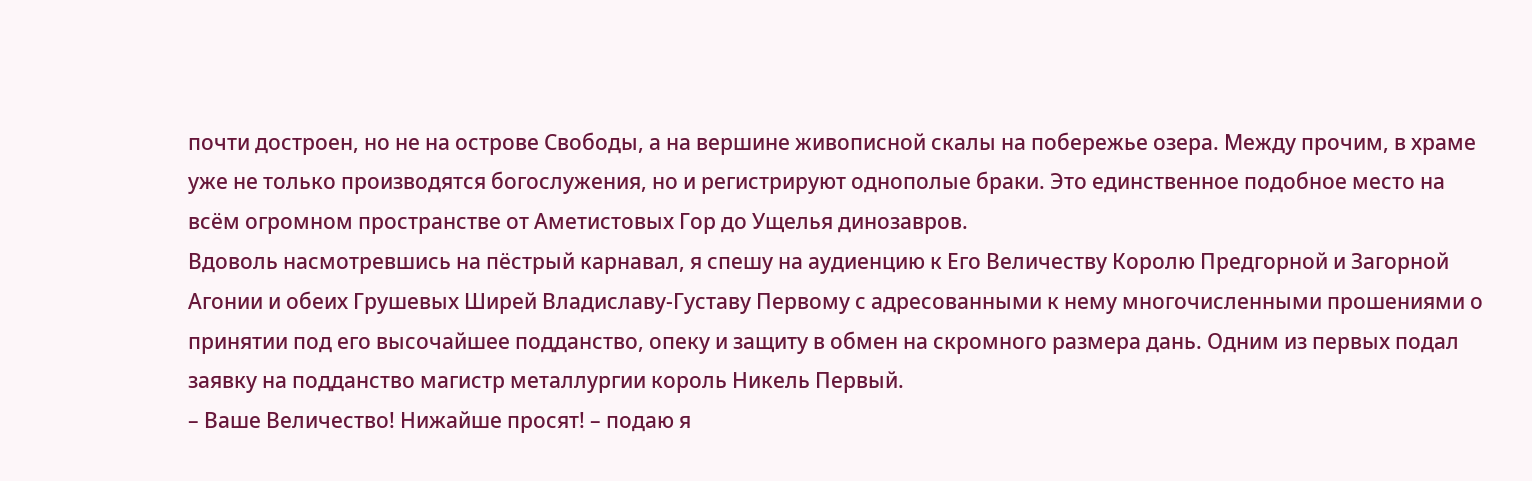почти достроен, но не на острове Свободы, а на вершине живописной скалы на побережье озера. Между прочим, в храме уже не только производятся богослужения, но и регистрируют однополые браки. Это единственное подобное место на всём огромном пространстве от Аметистовых Гор до Ущелья динозавров.
Вдоволь насмотревшись на пёстрый карнавал, я спешу на аудиенцию к Его Величеству Королю Предгорной и Загорной Агонии и обеих Грушевых Ширей Владиславу-Густаву Первому с адресованными к нему многочисленными прошениями о принятии под его высочайшее подданство, опеку и защиту в обмен на скромного размера дань. Одним из первых подал заявку на подданство магистр металлургии король Никель Первый.
– Ваше Величество! Нижайше просят! – подаю я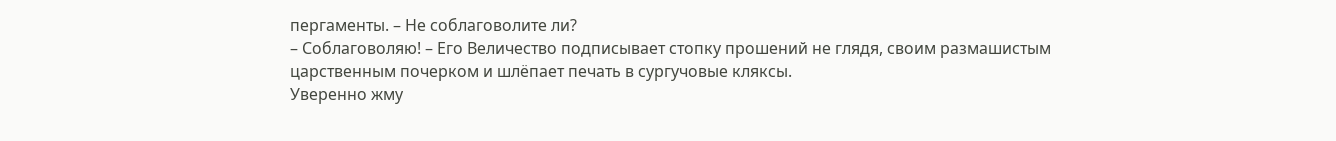пергаменты. – Не соблаговолите ли?
– Соблаговоляю! – Его Величество подписывает стопку прошений не глядя, своим размашистым царственным почерком и шлёпает печать в сургучовые кляксы.
Уверенно жму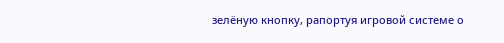зелёную кнопку, рапортуя игровой системе о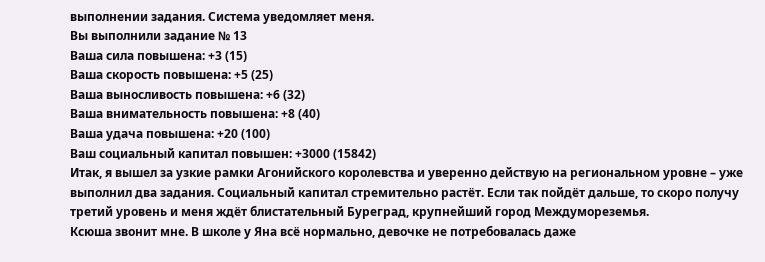выполнении задания. Система уведомляет меня.
Вы выполнили задание № 13
Ваша сила повышена: +3 (15)
Ваша скорость повышена: +5 (25)
Ваша выносливость повышена: +6 (32)
Ваша внимательность повышена: +8 (40)
Ваша удача повышена: +20 (100)
Ваш социальный капитал повышен: +3000 (15842)
Итак, я вышел за узкие рамки Агонийского королевства и уверенно действую на региональном уровне – уже выполнил два задания. Социальный капитал стремительно растёт. Если так пойдёт дальше, то скоро получу третий уровень и меня ждёт блистательный Буреград, крупнейший город Междумореземья.
Ксюша звонит мне. В школе у Яна всё нормально, девочке не потребовалась даже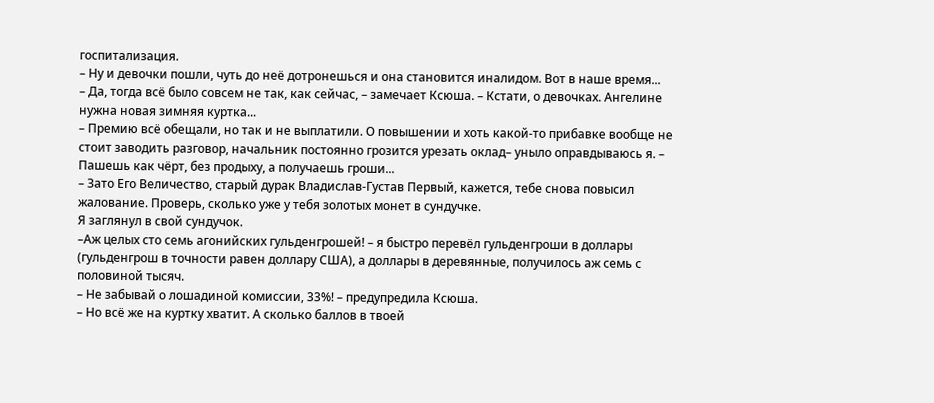госпитализация.
– Ну и девочки пошли, чуть до неё дотронешься и она становится иналидом. Вот в наше время...
– Да, тогда всё было совсем не так, как сейчас, – замечает Ксюша. – Кстати, о девочках. Ангелине нужна новая зимняя куртка...
– Премию всё обещали, но так и не выплатили. О повышении и хоть какой-то прибавке вообще не стоит заводить разговор, начальник постоянно грозится урезать оклад– уныло оправдываюсь я. – Пашешь как чёрт, без продыху, а получаешь гроши...
– Зато Его Величество, старый дурак Владислав-Густав Первый, кажется, тебе снова повысил жалование. Проверь, сколько уже у тебя золотых монет в сундучке.
Я заглянул в свой сундучок.
–Аж целых сто семь агонийских гульденгрошей! – я быстро перевёл гульденгроши в доллары (гульденгрош в точности равен доллару США), а доллары в деревянные, получилось аж семь с половиной тысяч.
– Не забывай о лошадиной комиссии, 33%! – предупредила Ксюша.
– Но всё же на куртку хватит. А сколько баллов в твоей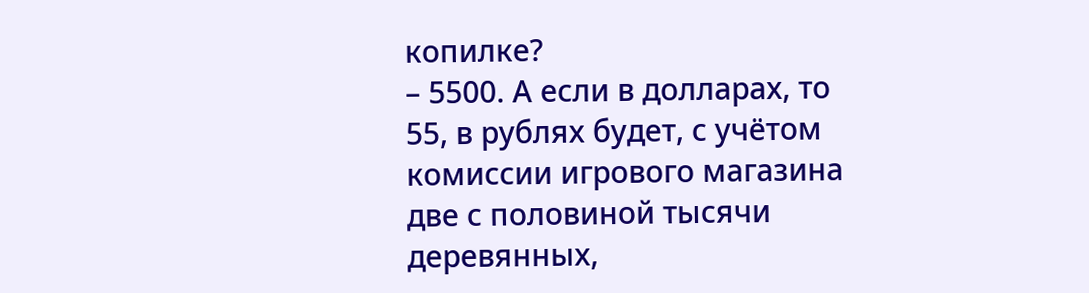копилке?
– 5500. А если в долларах, то 55, в рублях будет, с учётом комиссии игрового магазина две с половиной тысячи деревянных,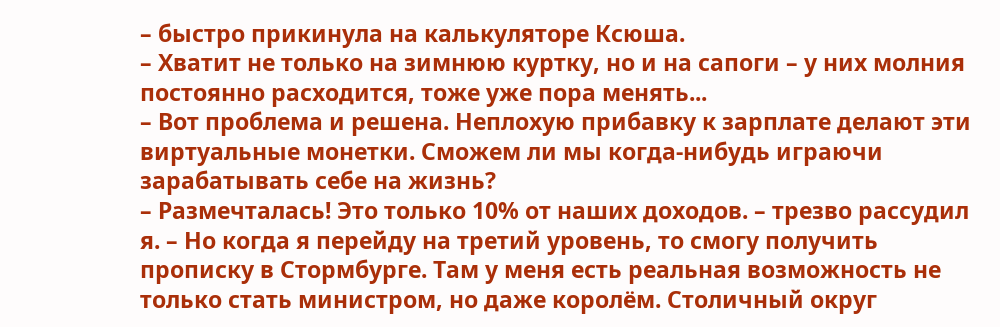– быстро прикинула на калькуляторе Ксюша.
– Хватит не только на зимнюю куртку, но и на сапоги – у них молния постоянно расходится, тоже уже пора менять...
– Вот проблема и решена. Неплохую прибавку к зарплате делают эти виртуальные монетки. Сможем ли мы когда-нибудь играючи зарабатывать себе на жизнь?
– Размечталась! Это только 10% от наших доходов. – трезво рассудил я. – Но когда я перейду на третий уровень, то смогу получить прописку в Стормбурге. Там у меня есть реальная возможность не только стать министром, но даже королём. Столичный округ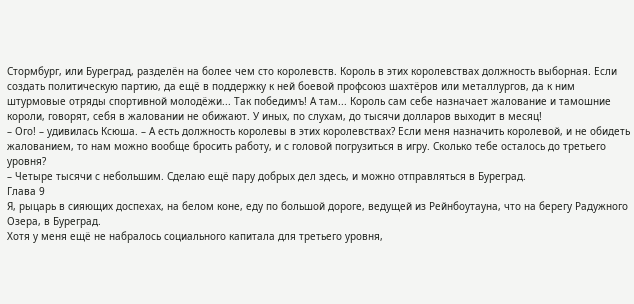Стормбург, или Буреград, разделён на более чем сто королевств. Король в этих королевствах должность выборная. Если создать политическую партию, да ещё в поддержку к ней боевой профсоюз шахтёров или металлургов, да к ним штурмовые отряды спортивной молодёжи... Так победимъ! А там... Король сам себе назначает жалование и тамошние короли, говорят, себя в жаловании не обижают. У иных, по слухам, до тысячи долларов выходит в месяц!
– Ого! – удивилась Ксюша. – А есть должность королевы в этих королевствах? Если меня назначить королевой, и не обидеть жалованием, то нам можно вообще бросить работу, и с головой погрузиться в игру. Сколько тебе осталось до третьего уровня?
– Четыре тысячи с небольшим. Сделаю ещё пару добрых дел здесь, и можно отправляться в Буреград.
Глава 9
Я, рыцарь в сияющих доспехах, на белом коне, еду по большой дороге, ведущей из Рейнбоутауна, что на берегу Радужного Озера, в Буреград.
Хотя у меня ещё не набралось социального капитала для третьего уровня,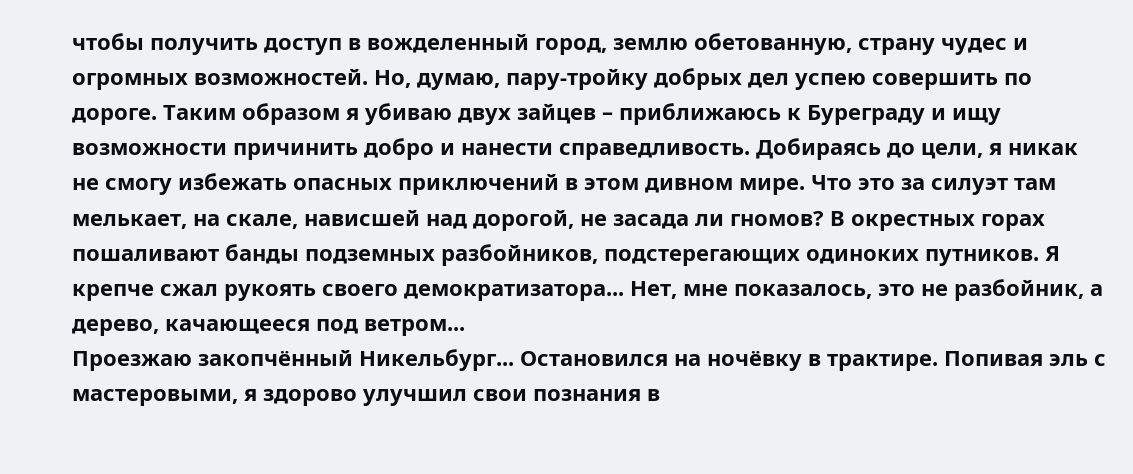чтобы получить доступ в вожделенный город, землю обетованную, страну чудес и огромных возможностей. Но, думаю, пару-тройку добрых дел успею совершить по дороге. Таким образом я убиваю двух зайцев – приближаюсь к Буреграду и ищу возможности причинить добро и нанести справедливость. Добираясь до цели, я никак не смогу избежать опасных приключений в этом дивном мире. Что это за силуэт там мелькает, на скале, нависшей над дорогой, не засада ли гномов? В окрестных горах пошаливают банды подземных разбойников, подстерегающих одиноких путников. Я крепче сжал рукоять своего демократизатора... Нет, мне показалось, это не разбойник, а дерево, качающееся под ветром...
Проезжаю закопчённый Никельбург... Остановился на ночёвку в трактире. Попивая эль с мастеровыми, я здорово улучшил свои познания в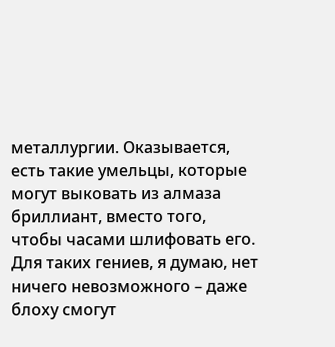металлургии. Оказывается, есть такие умельцы, которые могут выковать из алмаза бриллиант, вместо того, чтобы часами шлифовать его. Для таких гениев, я думаю, нет ничего невозможного – даже блоху смогут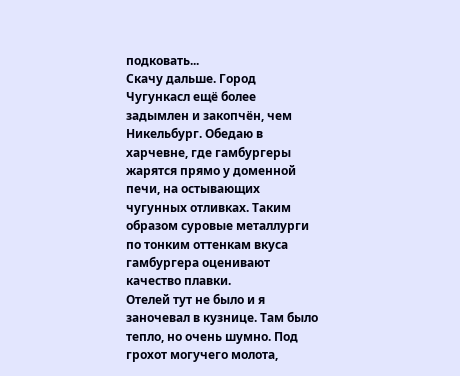подковать...
Скачу дальше. Город Чугункасл ещё более задымлен и закопчён, чем Никельбург. Обедаю в харчевне, где гамбургеры жарятся прямо у доменной печи, на остывающих чугунных отливках. Таким образом суровые металлурги по тонким оттенкам вкуса гамбургера оценивают качество плавки.
Отелей тут не было и я заночевал в кузнице. Там было тепло, но очень шумно. Под грохот могучего молота,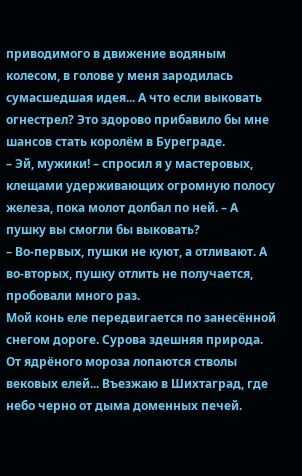приводимого в движение водяным колесом, в голове у меня зародилась сумасшедшая идея... А что если выковать огнестрел? Это здорово прибавило бы мне шансов стать королём в Буреграде.
– Эй, мужики! – спросил я у мастеровых, клещами удерживающих огромную полосу железа, пока молот долбал по ней. – А пушку вы смогли бы выковать?
– Во-первых, пушки не куют, а отливают. А во-вторых, пушку отлить не получается, пробовали много раз.
Мой конь еле передвигается по занесённой снегом дороге. Сурова здешняя природа. От ядрёного мороза лопаются стволы вековых елей... Въезжаю в Шихтаград, где небо черно от дыма доменных печей.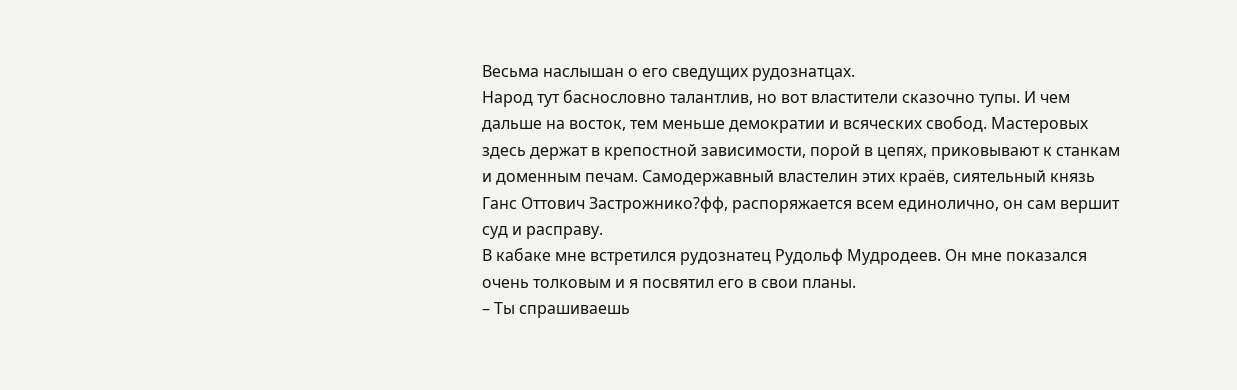Весьма наслышан о его сведущих рудознатцах.
Народ тут баснословно талантлив, но вот властители сказочно тупы. И чем дальше на восток, тем меньше демократии и всяческих свобод. Мастеровых здесь держат в крепостной зависимости, порой в цепях, приковывают к станкам и доменным печам. Самодержавный властелин этих краёв, сиятельный князь Ганс Оттович Застрожнико?фф, распоряжается всем единолично, он сам вершит суд и расправу.
В кабаке мне встретился рудознатец Рудольф Мудродеев. Он мне показался очень толковым и я посвятил его в свои планы.
– Ты спрашиваешь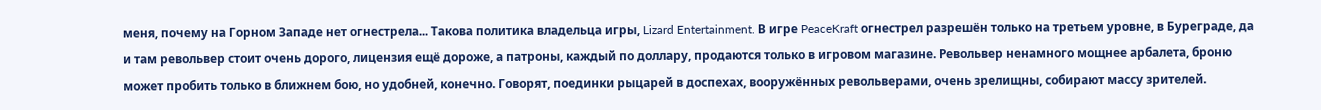меня, почему на Горном Западе нет огнестрела... Такова политика владельца игры, Lizard Entertainment. В игре PeaceKraft огнестрел разрешён только на третьем уровне, в Буреграде, да и там револьвер стоит очень дорого, лицензия ещё дороже, а патроны, каждый по доллару, продаются только в игровом магазине. Револьвер ненамного мощнее арбалета, броню может пробить только в ближнем бою, но удобней, конечно. Говорят, поединки рыцарей в доспехах, вооружённых револьверами, очень зрелищны, собирают массу зрителей.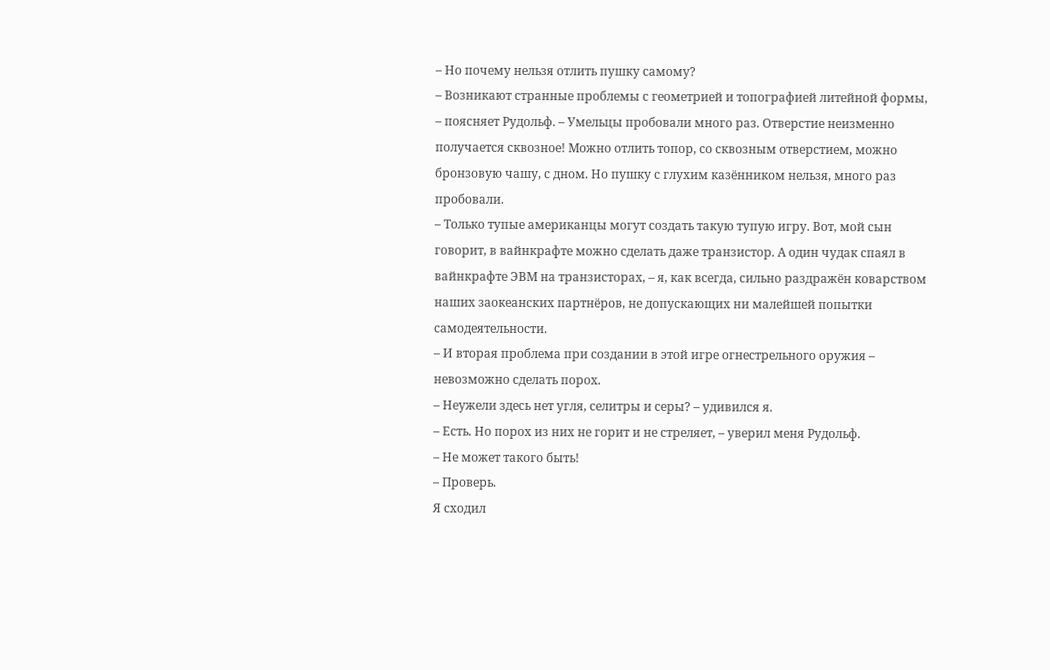– Но почему нельзя отлить пушку самому?
– Возникают странные проблемы с геометрией и топографией литейной формы, – поясняет Рудольф. – Умельцы пробовали много раз. Отверстие неизменно получается сквозное! Можно отлить топор, со сквозным отверстием, можно бронзовую чашу, с дном. Но пушку с глухим казёнником нельзя, много раз пробовали.
– Только тупые американцы могут создать такую тупую игру. Вот, мой сын говорит, в вайнкрафте можно сделать даже транзистор. А один чудак спаял в вайнкрафте ЭВМ на транзисторах, – я, как всегда, сильно раздражён коварством наших заокеанских партнёров, не допускающих ни малейшей попытки самодеятельности.
– И вторая проблема при создании в этой игре огнестрельного оружия – невозможно сделать порох.
– Неужели здесь нет угля, селитры и серы? – удивился я.
– Есть. Но порох из них не горит и не стреляет, – уверил меня Рудольф.
– Не может такого быть!
– Проверь.
Я сходил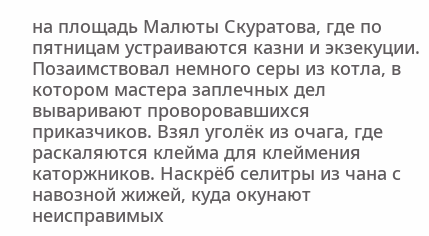на площадь Малюты Скуратова, где по пятницам устраиваются казни и экзекуции. Позаимствовал немного серы из котла, в котором мастера заплечных дел вываривают проворовавшихся приказчиков. Взял уголёк из очага, где раскаляются клейма для клеймения каторжников. Наскрёб селитры из чана с навозной жижей, куда окунают неисправимых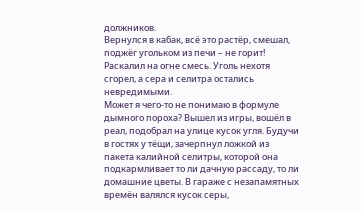должников.
Вернулся в кабак, всё это растёр, смешал, поджёг угольком из печи – не горит! Раскалил на огне смесь. Уголь нехотя сгорел, а сера и селитра остались невредимыми.
Может я чего-то не понимаю в формуле дымного пороха? Вышел из игры, вошёл в реал, подобрал на улице кусок угля. Будучи в гостях у тёщи, зачерпнул ложкой из пакета калийной селитры, которой она подкармливает то ли дачную рассаду, то ли домашние цветы. В гараже с незапамятных времён валялся кусок серы,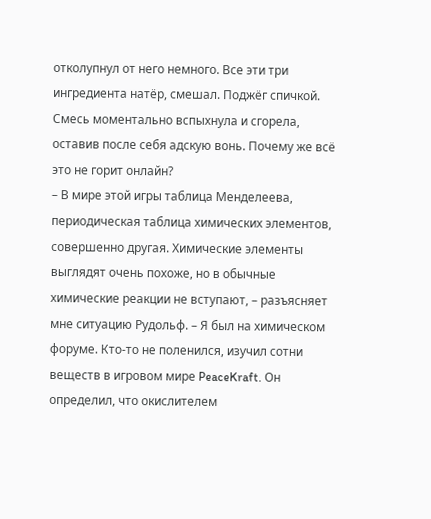отколупнул от него немного. Все эти три ингредиента натёр, смешал. Поджёг спичкой. Смесь моментально вспыхнула и сгорела, оставив после себя адскую вонь. Почему же всё это не горит онлайн?
– В мире этой игры таблица Менделеева, периодическая таблица химических элементов, совершенно другая. Химические элементы выглядят очень похоже, но в обычные химические реакции не вступают, – разъясняет мне ситуацию Рудольф. – Я был на химическом форуме. Кто-то не поленился, изучил сотни веществ в игровом мире PeaceKraft. Он определил, что окислителем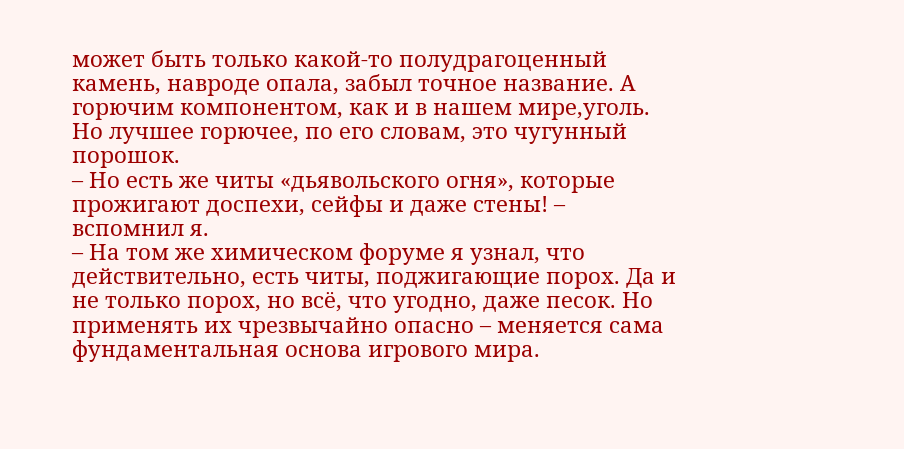может быть только какой-то полудрагоценный камень, навроде опала, забыл точное название. А горючим компонентом, как и в нашем мире,уголь. Но лучшее горючее, по его словам, это чугунный порошок.
– Но есть же читы «дьявольского огня», которые прожигают доспехи, сейфы и даже стены! – вспомнил я.
– На том же химическом форуме я узнал, что действительно, есть читы, поджигающие порох. Да и не только порох, но всё, что угодно, даже песок. Но применять их чрезвычайно опасно – меняется сама фундаментальная основа игрового мира.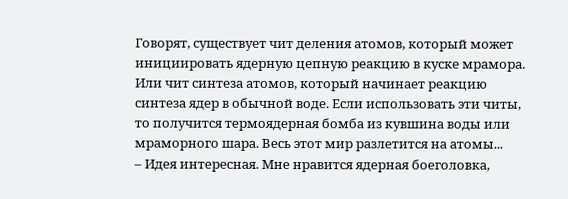Говорят, существует чит деления атомов, который может инициировать ядерную цепную реакцию в куске мрамора. Или чит синтеза атомов, который начинает реакцию синтеза ядер в обычной воде. Если использовать эти читы, то получится термоядерная бомба из кувшина воды или мраморного шара. Весь этот мир разлетится на атомы...
– Идея интересная. Мне нравится ядерная боеголовка,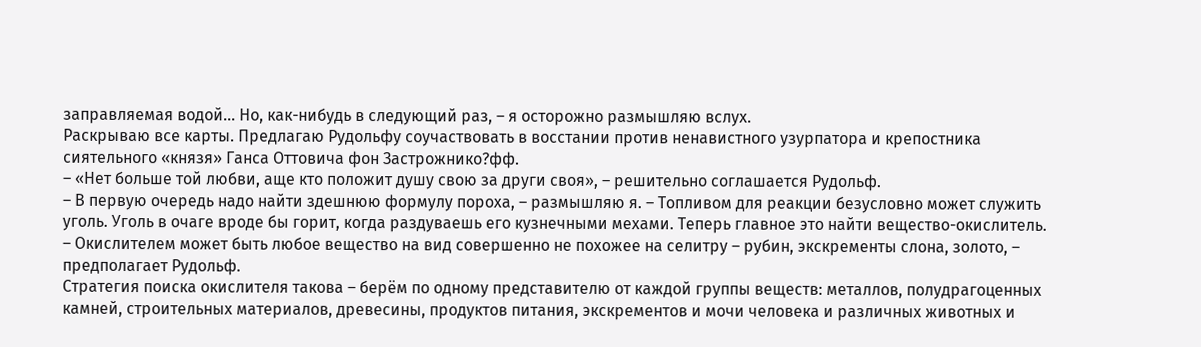заправляемая водой... Но, как-нибудь в следующий раз, – я осторожно размышляю вслух.
Раскрываю все карты. Предлагаю Рудольфу соучаствовать в восстании против ненавистного узурпатора и крепостника сиятельного «князя» Ганса Оттовича фон Застрожнико?фф.
– «Нет больше той любви, аще кто положит душу свою за други своя», – решительно соглашается Рудольф.
– В первую очередь надо найти здешнюю формулу пороха, – размышляю я. – Топливом для реакции безусловно может служить уголь. Уголь в очаге вроде бы горит, когда раздуваешь его кузнечными мехами. Теперь главное это найти вещество-окислитель.
– Окислителем может быть любое вещество на вид совершенно не похожее на селитру – рубин, экскременты слона, золото, – предполагает Рудольф.
Стратегия поиска окислителя такова – берём по одному представителю от каждой группы веществ: металлов, полудрагоценных камней, строительных материалов, древесины, продуктов питания, экскрементов и мочи человека и различных животных и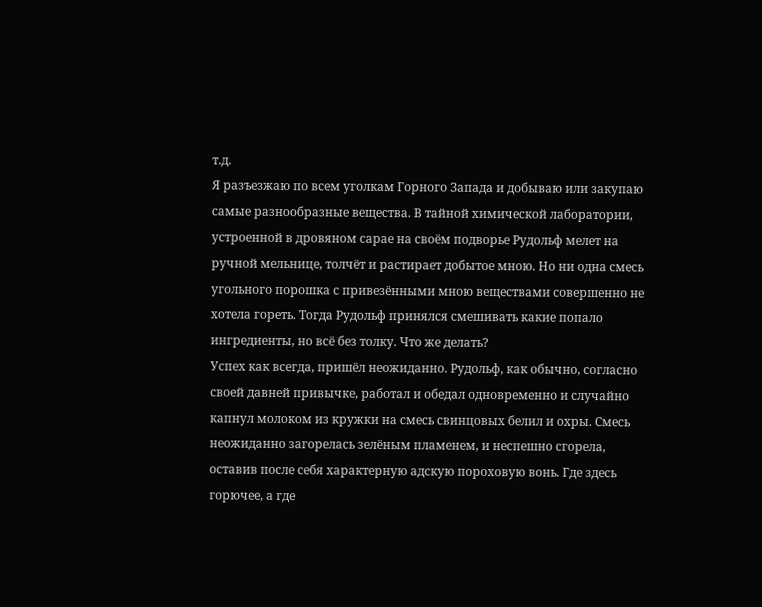т.д.
Я разъезжаю по всем уголкам Горного Запада и добываю или закупаю самые разнообразные вещества. В тайной химической лаборатории, устроенной в дровяном сарае на своём подворье Рудольф мелет на ручной мельнице, толчёт и растирает добытое мною. Но ни одна смесь угольного порошка с привезёнными мною веществами совершенно не хотела гореть. Тогда Рудольф принялся смешивать какие попало ингредиенты, но всё без толку. Что же делать?
Успех как всегда, пришёл неожиданно. Рудольф, как обычно, согласно своей давней привычке, работал и обедал одновременно и случайно капнул молоком из кружки на смесь свинцовых белил и охры. Смесь неожиданно загорелась зелёным пламенем, и неспешно сгорела, оставив после себя характерную адскую пороховую вонь. Где здесь горючее, а где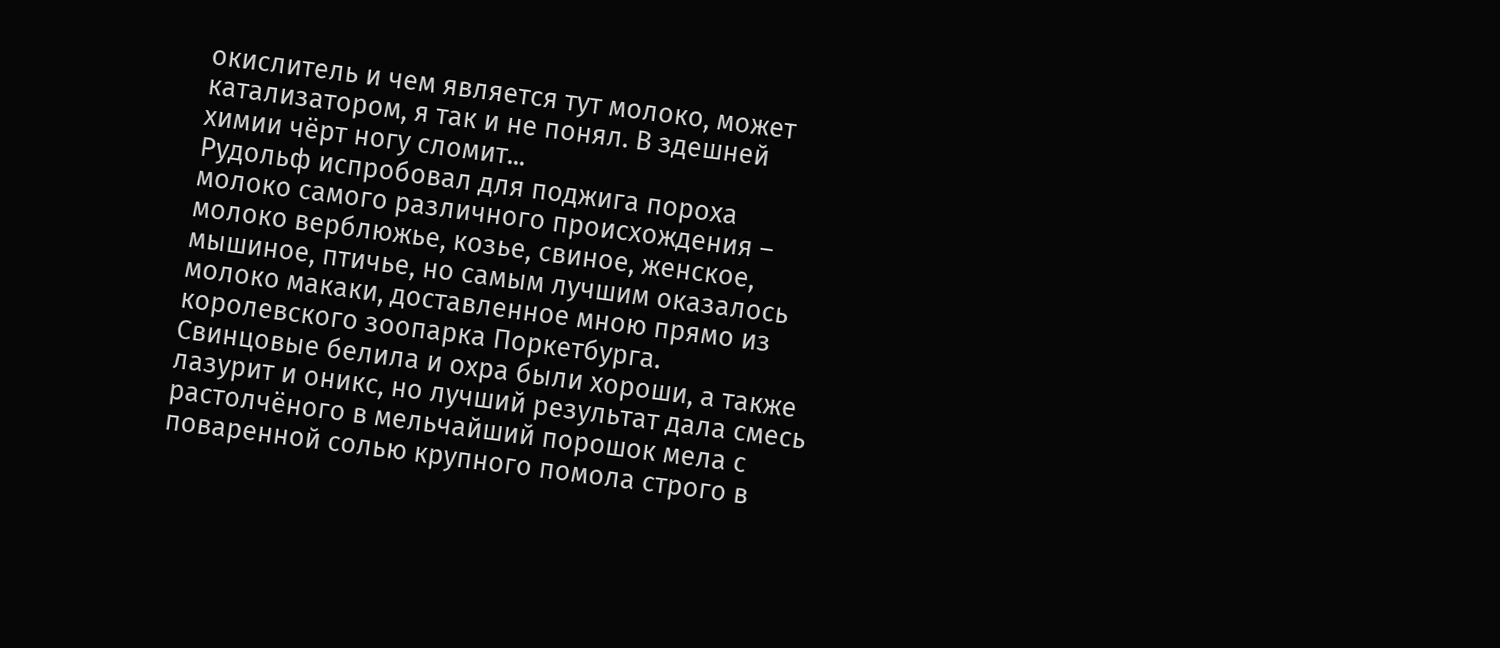окислитель и чем является тут молоко, может катализатором, я так и не понял. В здешней химии чёрт ногу сломит...
Рудольф испробовал для поджига пороха молоко самого различного происхождения – молоко верблюжье, козье, свиное, женское, мышиное, птичье, но самым лучшим оказалось молоко макаки, доставленное мною прямо из королевского зоопарка Поркетбурга.
Свинцовые белила и охра были хороши, а также лазурит и оникс, но лучший результат дала смесь растолчёного в мельчайший порошок мела с поваренной солью крупного помола строго в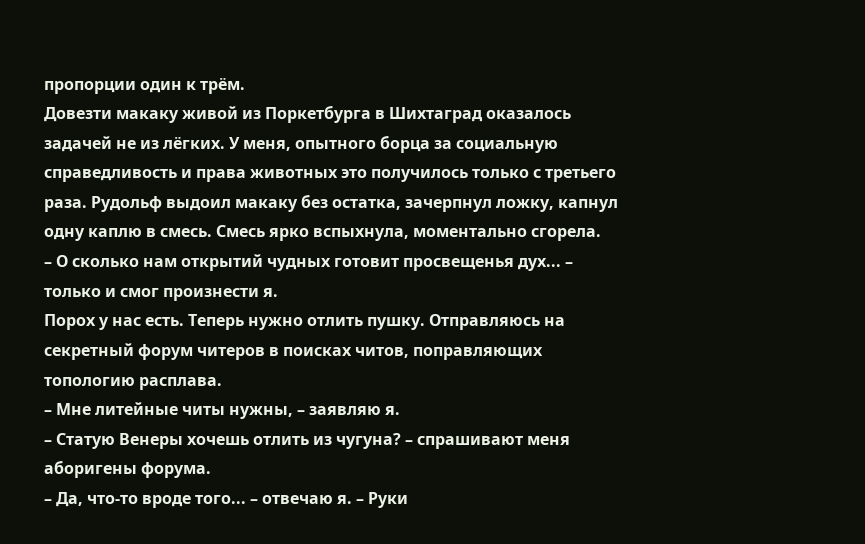пропорции один к трём.
Довезти макаку живой из Поркетбурга в Шихтаград оказалось задачей не из лёгких. У меня, опытного борца за социальную справедливость и права животных это получилось только с третьего раза. Рудольф выдоил макаку без остатка, зачерпнул ложку, капнул одну каплю в смесь. Смесь ярко вспыхнула, моментально сгорела.
– О сколько нам открытий чудных готовит просвещенья дух... – только и смог произнести я.
Порох у нас есть. Теперь нужно отлить пушку. Отправляюсь на секретный форум читеров в поисках читов, поправляющих топологию расплава.
– Мне литейные читы нужны, – заявляю я.
– Статую Венеры хочешь отлить из чугуна? – спрашивают меня аборигены форума.
– Да, что-то вроде того... – отвечаю я. – Руки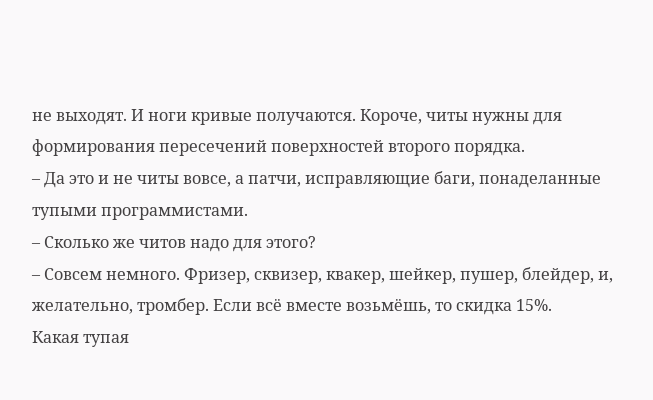не выходят. И ноги кривые получаются. Короче, читы нужны для формирования пересечений поверхностей второго порядка.
– Да это и не читы вовсе, а патчи, исправляющие баги, понаделанные тупыми программистами.
– Сколько же читов надо для этого?
– Совсем немного. Фризер, сквизер, квакер, шейкер, пушер, блейдер, и, желательно, тромбер. Если всё вместе возьмёшь, то скидка 15%.
Какая тупая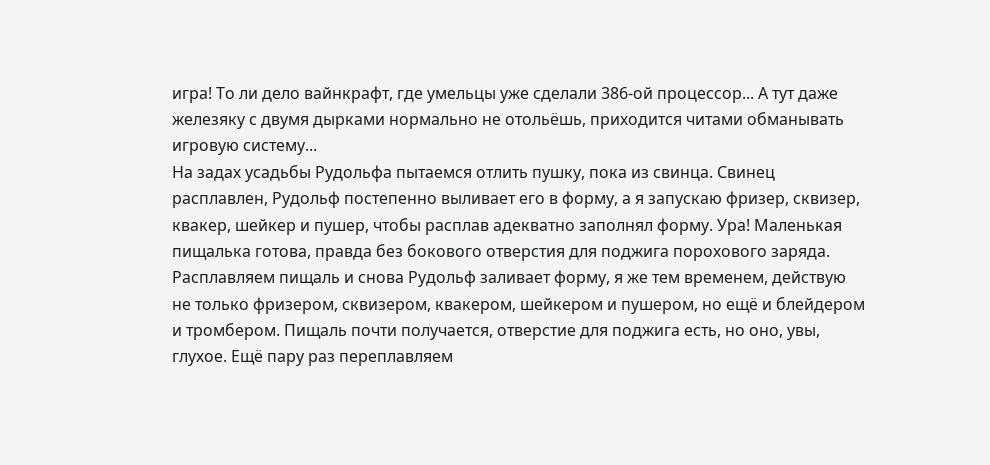игра! То ли дело вайнкрафт, где умельцы уже сделали 386-ой процессор... А тут даже железяку с двумя дырками нормально не отольёшь, приходится читами обманывать игровую систему...
На задах усадьбы Рудольфа пытаемся отлить пушку, пока из свинца. Свинец расплавлен, Рудольф постепенно выливает его в форму, а я запускаю фризер, сквизер, квакер, шейкер и пушер, чтобы расплав адекватно заполнял форму. Ура! Маленькая пищалька готова, правда без бокового отверстия для поджига порохового заряда.
Расплавляем пищаль и снова Рудольф заливает форму, я же тем временем, действую не только фризером, сквизером, квакером, шейкером и пушером, но ещё и блейдером и тромбером. Пищаль почти получается, отверстие для поджига есть, но оно, увы, глухое. Ещё пару раз переплавляем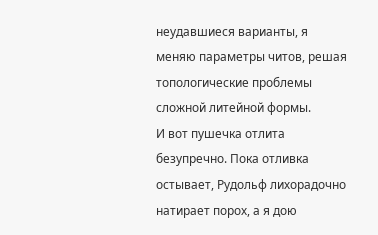неудавшиеся варианты, я меняю параметры читов, решая топологические проблемы сложной литейной формы.
И вот пушечка отлита безупречно. Пока отливка остывает, Рудольф лихорадочно натирает порох, а я дою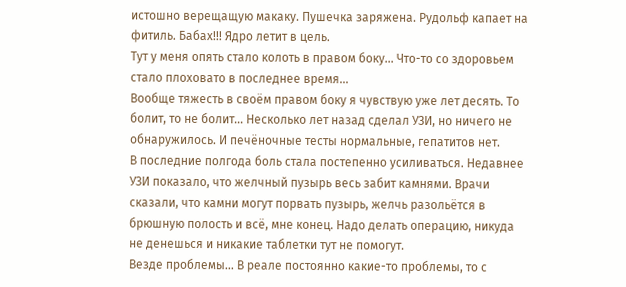истошно верещащую макаку. Пушечка заряжена. Рудольф капает на фитиль. Бабах!!! Ядро летит в цель.
Тут у меня опять стало колоть в правом боку... Что-то со здоровьем стало плоховато в последнее время...
Вообще тяжесть в своём правом боку я чувствую уже лет десять. То болит, то не болит... Несколько лет назад сделал УЗИ, но ничего не обнаружилось. И печёночные тесты нормальные, гепатитов нет.
В последние полгода боль стала постепенно усиливаться. Недавнее УЗИ показало, что желчный пузырь весь забит камнями. Врачи сказали, что камни могут порвать пузырь, желчь разольётся в брюшную полость и всё, мне конец. Надо делать операцию, никуда не денешься и никакие таблетки тут не помогут.
Везде проблемы... В реале постоянно какие-то проблемы, то с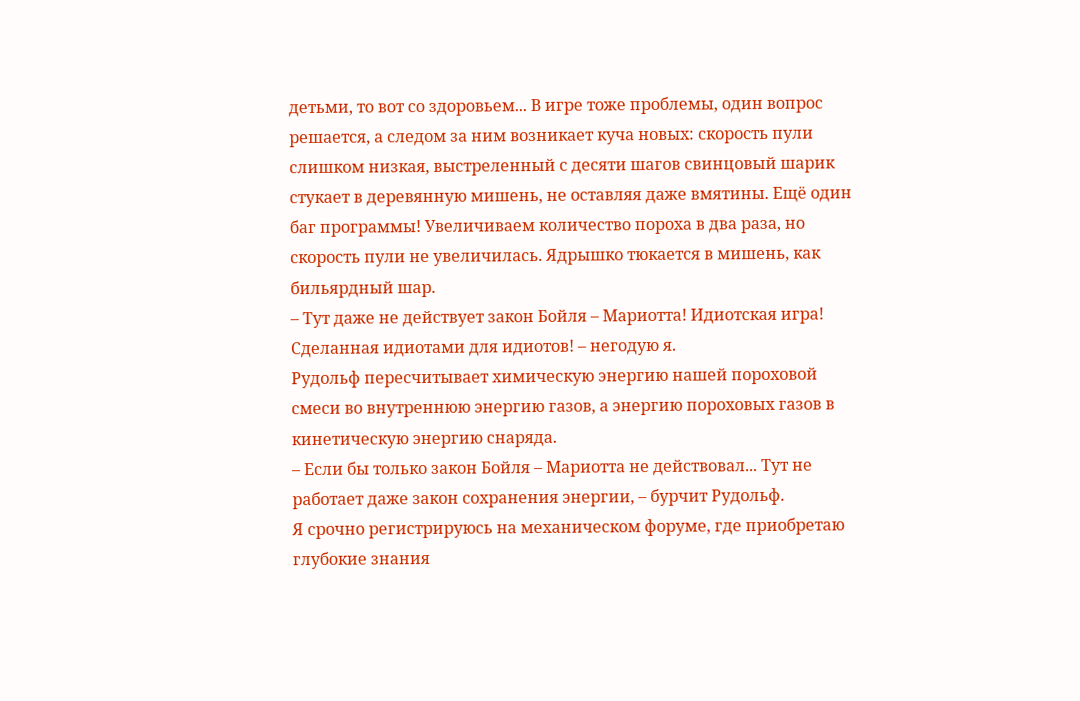детьми, то вот со здоровьем... В игре тоже проблемы, один вопрос решается, а следом за ним возникает куча новых: скорость пули слишком низкая, выстреленный с десяти шагов свинцовый шарик стукает в деревянную мишень, не оставляя даже вмятины. Ещё один баг программы! Увеличиваем количество пороха в два раза, но скорость пули не увеличилась. Ядрышко тюкается в мишень, как бильярдный шар.
– Тут даже не действует закон Бойля – Мариотта! Идиотская игра! Сделанная идиотами для идиотов! – негодую я.
Рудольф пересчитывает химическую энергию нашей пороховой смеси во внутреннюю энергию газов, а энергию пороховых газов в кинетическую энергию снаряда.
– Если бы только закон Бойля – Мариотта не действовал... Тут не работает даже закон сохранения энергии, – бурчит Рудольф.
Я срочно регистрируюсь на механическом форуме, где приобретаю глубокие знания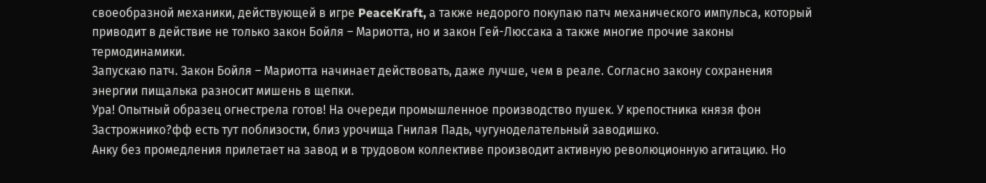своеобразной механики, действующей в игре PeaceKraft, а также недорого покупаю патч механического импульса, который приводит в действие не только закон Бойля – Мариотта, но и закон Гей-Люссака а также многие прочие законы термодинамики.
Запускаю патч. Закон Бойля – Мариотта начинает действовать, даже лучше, чем в реале. Согласно закону сохранения энергии пищалька разносит мишень в щепки.
Ура! Опытный образец огнестрела готов! На очереди промышленное производство пушек. У крепостника князя фон Застрожнико?фф есть тут поблизости, близ урочища Гнилая Падь, чугуноделательный заводишко.
Анку без промедления прилетает на завод и в трудовом коллективе производит активную революционную агитацию. Но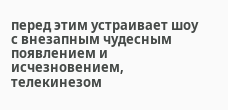перед этим устраивает шоу с внезапным чудесным появлением и исчезновением, телекинезом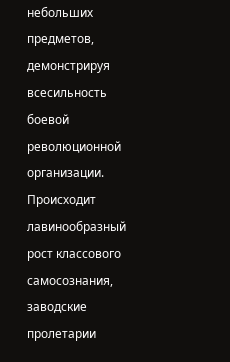небольших предметов, демонстрируя всесильность боевой революционной организации. Происходит лавинообразный рост классового самосознания, заводские пролетарии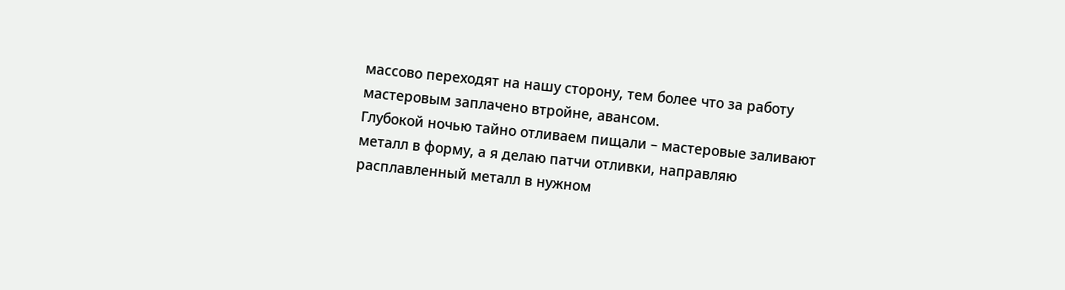массово переходят на нашу сторону, тем более что за работу мастеровым заплачено втройне, авансом.
Глубокой ночью тайно отливаем пищали – мастеровые заливают металл в форму, а я делаю патчи отливки, направляю расплавленный металл в нужном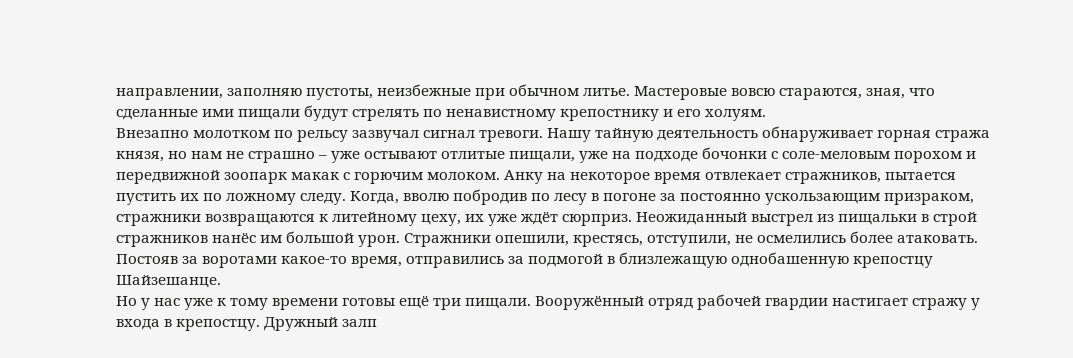направлении, заполняю пустоты, неизбежные при обычном литье. Мастеровые вовсю стараются, зная, что сделанные ими пищали будут стрелять по ненавистному крепостнику и его холуям.
Внезапно молотком по рельсу зазвучал сигнал тревоги. Нашу тайную деятельность обнаруживает горная стража князя, но нам не страшно – уже остывают отлитые пищали, уже на подходе бочонки с соле-меловым порохом и передвижной зоопарк макак с горючим молоком. Анку на некоторое время отвлекает стражников, пытается пустить их по ложному следу. Когда, вволю побродив по лесу в погоне за постоянно ускользающим призраком, стражники возвращаются к литейному цеху, их уже ждёт сюрприз. Неожиданный выстрел из пищальки в строй стражников нанёс им большой урон. Стражники опешили, крестясь, отступили, не осмелились более атаковать. Постояв за воротами какое-то время, отправились за подмогой в близлежащую однобашенную крепостцу Шайзешанце.
Но у нас уже к тому времени готовы ещё три пищали. Вооружённый отряд рабочей гвардии настигает стражу у входа в крепостцу. Дружный залп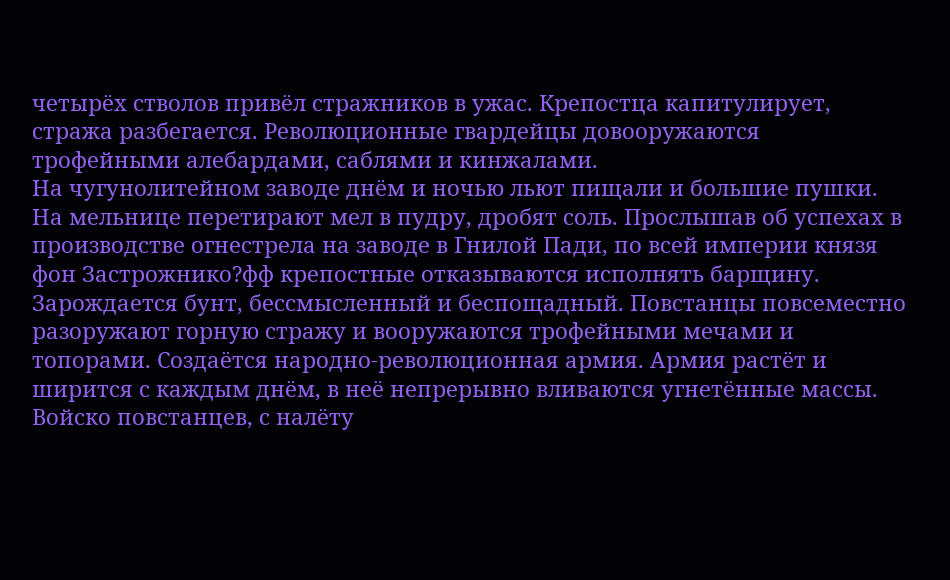четырёх стволов привёл стражников в ужас. Крепостца капитулирует, стража разбегается. Революционные гвардейцы довооружаются трофейными алебардами, саблями и кинжалами.
На чугунолитейном заводе днём и ночью льют пищали и большие пушки. На мельнице перетирают мел в пудру, дробят соль. Прослышав об успехах в производстве огнестрела на заводе в Гнилой Пади, по всей империи князя фон Застрожнико?фф крепостные отказываются исполнять барщину. Зарождается бунт, бессмысленный и беспощадный. Повстанцы повсеместно разоружают горную стражу и вооружаются трофейными мечами и топорами. Создаётся народно-революционная армия. Армия растёт и ширится с каждым днём, в неё непрерывно вливаются угнетённые массы.
Войско повстанцев, с налёту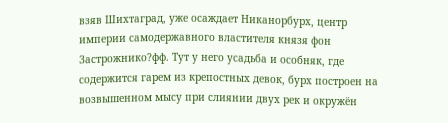взяв Шихтаград, уже осаждает Никанорбурх, центр империи самодержавного властителя князя фон Застрожнико?фф. Тут у него усадьба и особняк, где содержится гарем из крепостных девок, бурх построен на возвышенном мысу при слиянии двух рек и окружён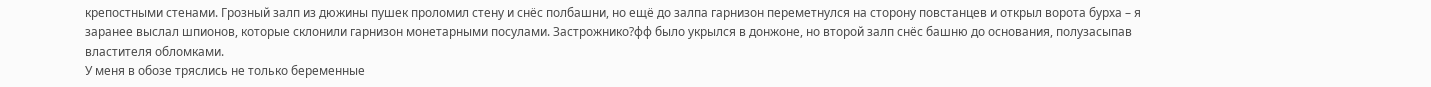крепостными стенами. Грозный залп из дюжины пушек проломил стену и снёс полбашни, но ещё до залпа гарнизон переметнулся на сторону повстанцев и открыл ворота бурха – я заранее выслал шпионов, которые склонили гарнизон монетарными посулами. Застрожнико?фф было укрылся в донжоне, но второй залп снёс башню до основания, полузасыпав властителя обломками.
У меня в обозе тряслись не только беременные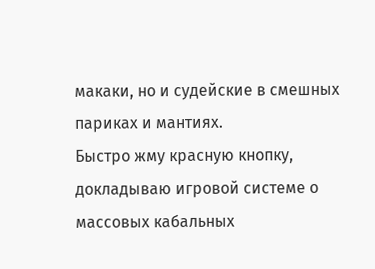макаки, но и судейские в смешных париках и мантиях.
Быстро жму красную кнопку, докладываю игровой системе о массовых кабальных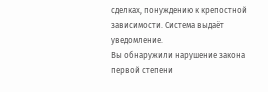сделках, понуждению к крепостной зависимости. Система выдаёт уведомление.
Вы обнаружили нарушение закона первой степени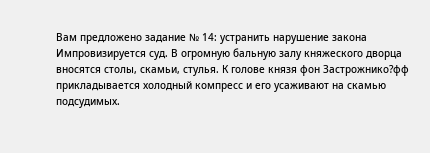Вам предложено задание № 14: устранить нарушение закона
Импровизируется суд. В огромную бальную залу княжеского дворца вносятся столы, скамьи, стулья. К голове князя фон Застрожнико?фф прикладывается холодный компресс и его усаживают на скамью подсудимых.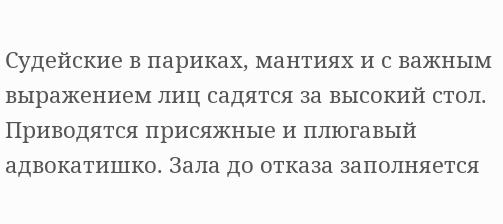Судейские в париках, мантиях и с важным выражением лиц садятся за высокий стол. Приводятся присяжные и плюгавый адвокатишко. Зала до отказа заполняется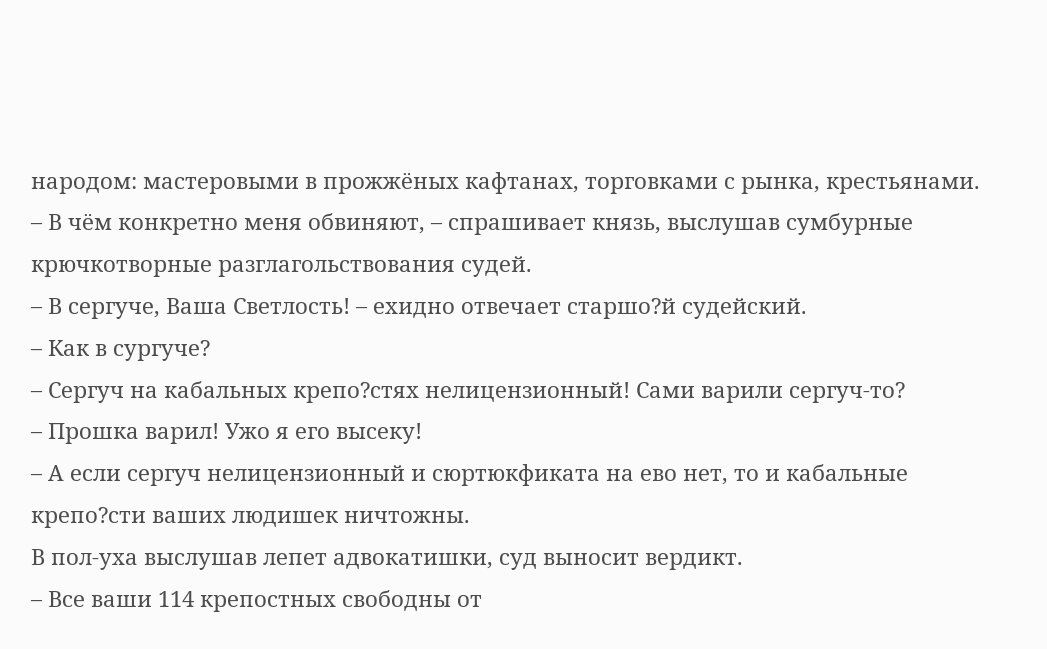народом: мастеровыми в прожжёных кафтанах, торговками с рынка, крестьянами.
– В чём конкретно меня обвиняют, – спрашивает князь, выслушав сумбурные крючкотворные разглагольствования судей.
– В сергуче, Ваша Светлость! – ехидно отвечает старшо?й судейский.
– Как в сургуче?
– Сергуч на кабальных крепо?стях нелицензионный! Сами варили сергуч-то?
– Прошка варил! Ужо я его высеку!
– А если сергуч нелицензионный и сюртюкфиката на ево нет, то и кабальные крепо?сти ваших людишек ничтожны.
В пол-уха выслушав лепет адвокатишки, суд выносит вердикт.
– Все ваши 114 крепостных свободны от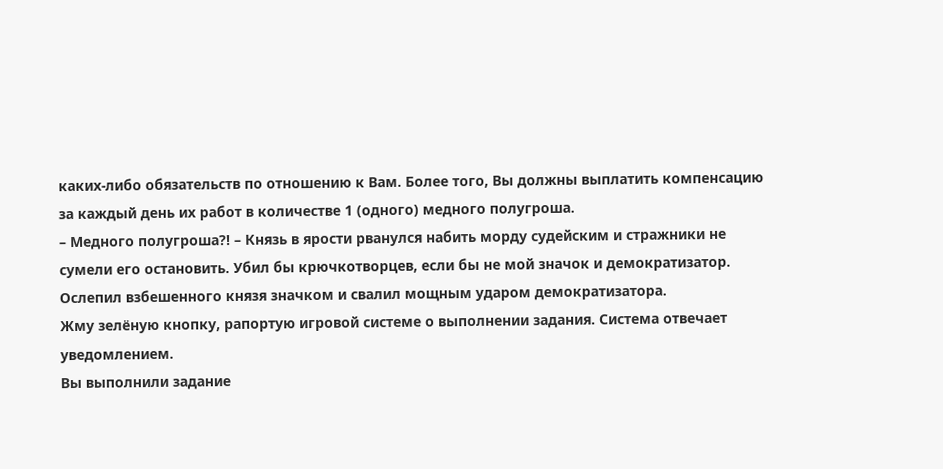каких-либо обязательств по отношению к Вам. Более того, Вы должны выплатить компенсацию за каждый день их работ в количестве 1 (одного) медного полугроша.
– Медного полугроша?! – Князь в ярости рванулся набить морду судейским и стражники не сумели его остановить. Убил бы крючкотворцев, если бы не мой значок и демократизатор. Ослепил взбешенного князя значком и свалил мощным ударом демократизатора.
Жму зелёную кнопку, рапортую игровой системе о выполнении задания. Система отвечает уведомлением.
Вы выполнили задание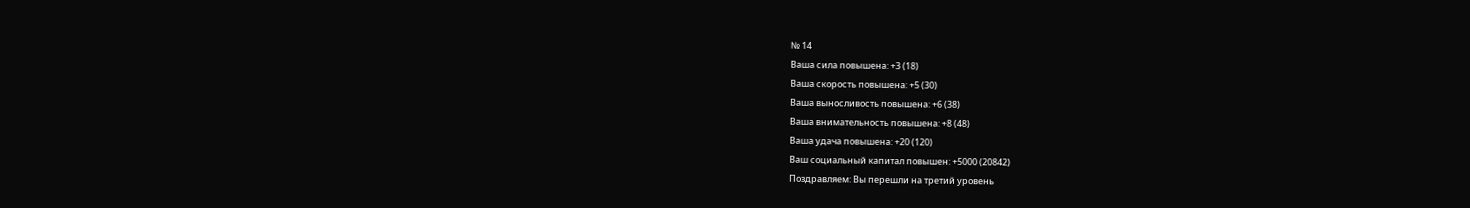№ 14
Ваша сила повышена: +3 (18)
Ваша скорость повышена: +5 (30)
Ваша выносливость повышена: +6 (38)
Ваша внимательность повышена: +8 (48)
Ваша удача повышена: +20 (120)
Ваш социальный капитал повышен: +5000 (20842)
Поздравляем: Вы перешли на третий уровень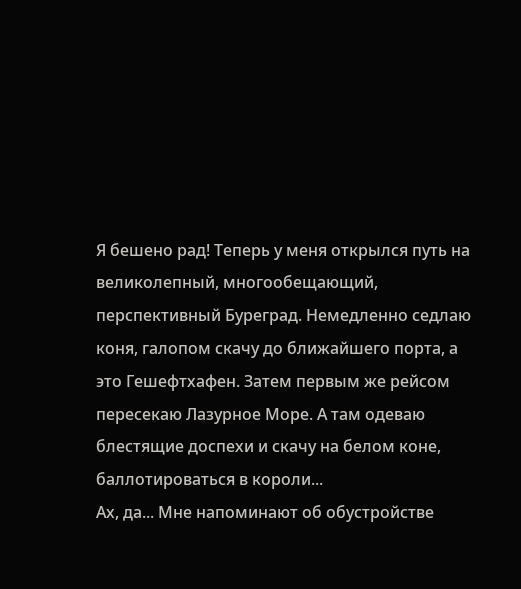Я бешено рад! Теперь у меня открылся путь на великолепный, многообещающий, перспективный Буреград. Немедленно седлаю коня, галопом скачу до ближайшего порта, а это Гешефтхафен. Затем первым же рейсом пересекаю Лазурное Море. А там одеваю блестящие доспехи и скачу на белом коне, баллотироваться в короли...
Ах, да... Мне напоминают об обустройстве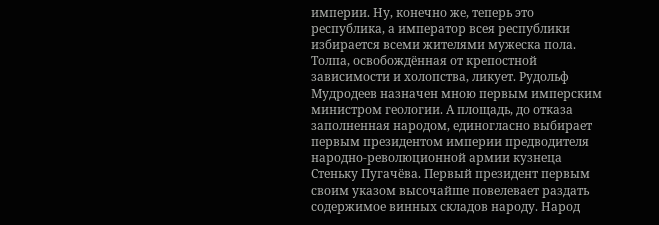империи. Ну, конечно же, теперь это республика, а император всея республики избирается всеми жителями мужеска пола. Толпа, освобождённая от крепостной зависимости и холопства, ликует. Рудольф Мудродеев назначен мною первым имперским министром геологии. А площадь, до отказа заполненная народом, единогласно выбирает первым президентом империи предводителя народно-революционной армии кузнеца Стеньку Пугачёва. Первый президент первым своим указом высочайше повелевает раздать содержимое винных складов народу. Народ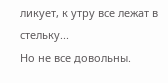ликует, к утру все лежат в стельку...
Но не все довольны.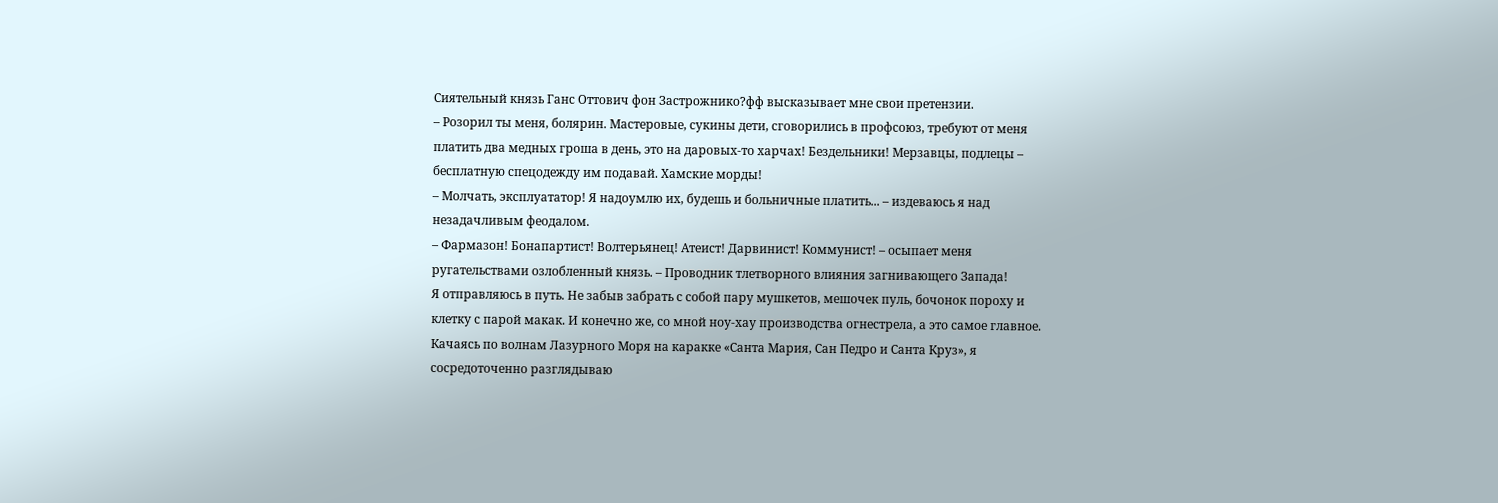Сиятельный князь Ганс Оттович фон Застрожнико?фф высказывает мне свои претензии.
– Розорил ты меня, болярин. Мастеровые, сукины дети, сговорились в профсоюз, требуют от меня платить два медных гроша в день, это на даровых-то харчах! Бездельники! Мерзавцы, подлецы – бесплатную спецодежду им подавай. Хамские морды!
– Молчать, эксплуататор! Я надоумлю их, будешь и больничные платить... – издеваюсь я над незадачливым феодалом.
– Фармазон! Бонапартист! Волтерьянец! Атеист! Дарвинист! Коммунист! – осыпает меня ругательствами озлобленный князь. – Проводник тлетворного влияния загнивающего Запада!
Я отправляюсь в путь. Не забыв забрать с собой пару мушкетов, мешочек пуль, бочонок пороху и клетку с парой макак. И конечно же, со мной ноу-хау производства огнестрела, а это самое главное.
Качаясь по волнам Лазурного Моря на каракке «Санта Мария, Сан Педро и Санта Круз», я сосредоточенно разглядываю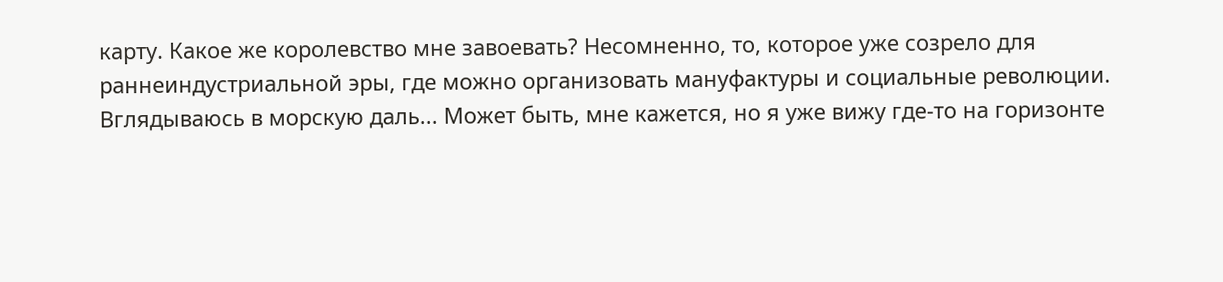карту. Какое же королевство мне завоевать? Несомненно, то, которое уже созрело для раннеиндустриальной эры, где можно организовать мануфактуры и социальные революции.
Вглядываюсь в морскую даль... Может быть, мне кажется, но я уже вижу где-то на горизонте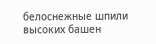белоснежные шпили высоких башен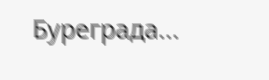Буреграда...